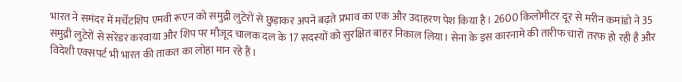भारत ने समंदर में मर्चेंटशिप एमवी रूएन को समुद्री लुटेरों से छुड़ाकर अपने बढ़ते प्रभाव का एक और उदाहरण पेश किया है। 2600 किलोमीटर दूर से मरीन कमांडो ने 35 समुद्री लुटेरों से सरेंडर करवाया और शिप पर मौजूद चालक दल के 17 सदस्यों को सुरक्षित बाहर निकाल लिया। सेना के इस कारनामे की तारीफ चारों तरफ हो रही है और विदेशी एक्सपर्ट भी भारत की ताकत का लोहा मान रहे हैं।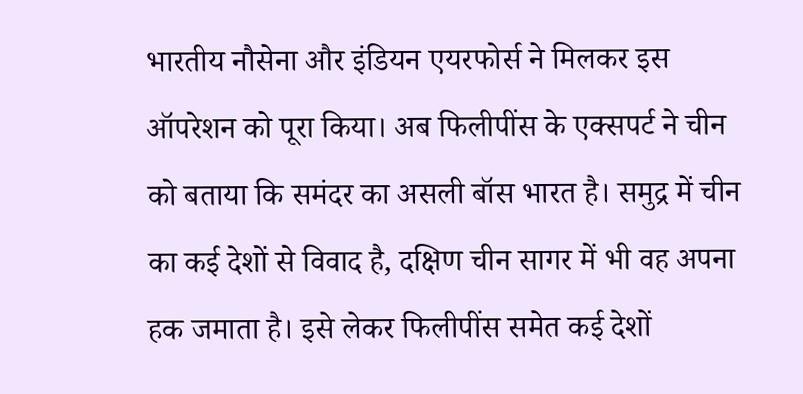भारतीय नौसेना और इंडियन एयरफोर्स ने मिलकर इस ऑपरेशन को पूरा किया। अब फिलीपींस के एक्सपर्ट ने चीन को बताया कि समंदर का असली बॉस भारत है। समुद्र में चीन का कई देशों से विवाद है, दक्षिण चीन सागर में भी वह अपना हक जमाता है। इसे लेकर फिलीपींस समेत कई देशों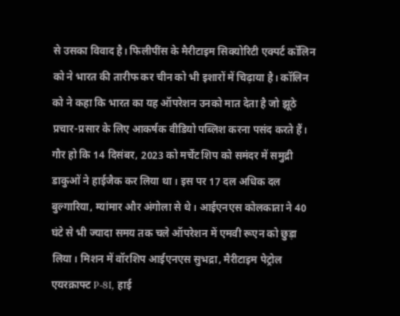से उसका विवाद है। फिलीपींस के मैरीटाइम सिक्योरिटी एक्पर्ट कॉलिन को ने भारत की तारीफ कर चीन को भी इशारों में चिढ़ाया है। कॉलिन को ने कहा कि भारत का यह ऑपरेशन उनको मात देता है जो झूठे प्रचार-प्रसार के लिए आकर्षक वीडियो पब्लिश करना पसंद करते हैं।
गौर हो कि 14 दिसंबर, 2023 को मर्चेंट शिप को समंदर में समुद्री डाकुओं ने हाईजैक कर लिया था। इस पर 17 दल अधिक दल बुल्गारिया, म्यांमार और अंगोला से थे। आईएनएस कोलकाता ने 40 घंटे से भी ज्यादा समय तक चले ऑपरेशन में एमवी रूएन को छुड़ा लिया। मिशन में वॉरशिप आईएनएस सुभद्रा, मैरीटाइम पेट्रोल एयरक्राफ्ट P-8I, हाई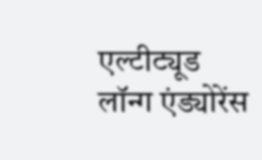एल्टीट्यूड लॉन्ग एंड्योरेंस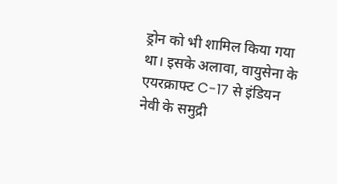ड्रोन को भी शामिल किया गया था। इसके अलावा, वायुसेना के एयरक्राफ्ट C-17 से इंडियन नेवी के समुद्री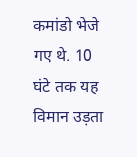कमांडो भेजे गए थे. 10 घंटे तक यह विमान उड़ता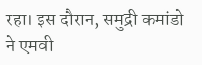रहा। इस दौरान, समुद्री कमांडो ने एमवी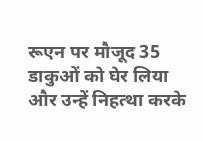रूएन पर मौजूद 35 डाकुओं को घेर लिया और उन्हें निहत्था करके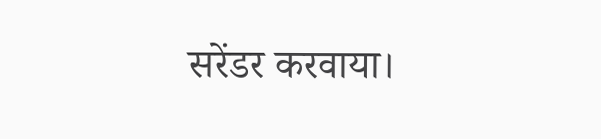सरेंडर करवाया।